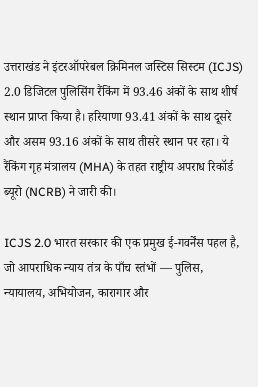उत्तराखंड ने इंटरऑपरेबल क्रिमिनल जस्टिस सिस्टम (ICJS) 2.0 डिजिटल पुलिसिंग रैंकिंग में 93.46 अंकों के साथ शीर्ष स्थान प्राप्त किया है। हरियाणा 93.41 अंकों के साथ दूसरे और असम 93.16 अंकों के साथ तीसरे स्थान पर रहा। ये रैंकिंग गृह मंत्रालय (MHA) के तहत राष्ट्रीय अपराध रिकॉर्ड ब्यूरो (NCRB) ने जारी की।

ICJS 2.0 भारत सरकार की एक प्रमुख ई-गवर्नेंस पहल है, जो आपराधिक न्याय तंत्र के पाँच स्तंभों — पुलिस, न्यायालय, अभियोजन, कारागार और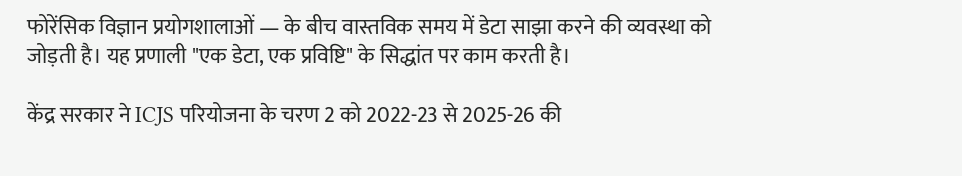फोरेंसिक विज्ञान प्रयोगशालाओं — के बीच वास्तविक समय में डेटा साझा करने की व्यवस्था को जोड़ती है। यह प्रणाली "एक डेटा, एक प्रविष्टि" के सिद्धांत पर काम करती है।

केंद्र सरकार ने ICJS परियोजना के चरण 2 को 2022-23 से 2025-26 की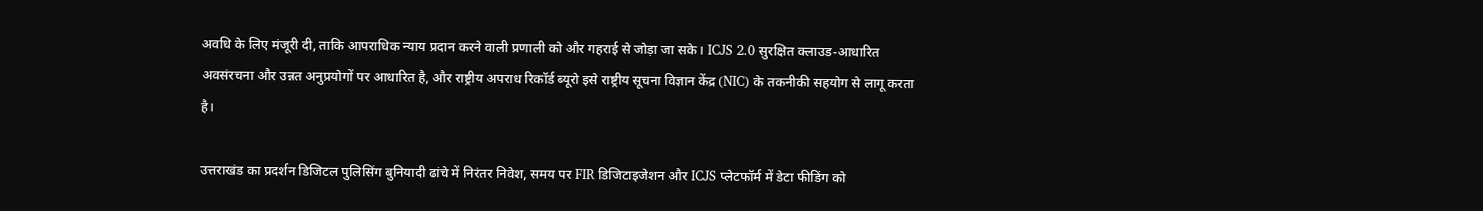अवधि के लिए मंजूरी दी, ताकि आपराधिक न्याय प्रदान करने वाली प्रणाली को और गहराई से जोड़ा जा सके। ICJS 2.0 सुरक्षित क्लाउड-आधारित अवसंरचना और उन्नत अनुप्रयोगों पर आधारित है, और राष्ट्रीय अपराध रिकॉर्ड ब्यूरो इसे राष्ट्रीय सूचना विज्ञान केंद्र (NIC) के तकनीकी सहयोग से लागू करता है।

उत्तराखंड का प्रदर्शन डिजिटल पुलिसिंग बुनियादी ढांचे में निरंतर निवेश, समय पर FIR डिजिटाइजेशन और ICJS प्लेटफॉर्म में डेटा फीडिंग को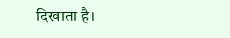दिखाता है।